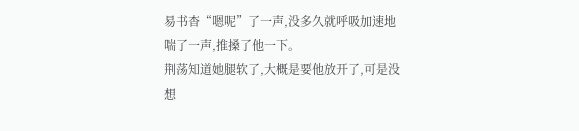易书杳“嗯呢”了一声,没多久就呼吸加速地喘了一声,推搡了他一下。
荆荡知道她腿软了,大概是要他放开了,可是没想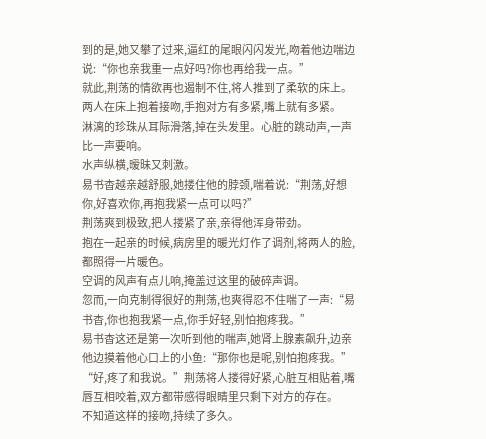到的是,她又攀了过来,逼红的尾眼闪闪发光,吻着他边喘边说:“你也亲我重一点好吗?你也再给我一点。”
就此,荆荡的情欲再也遏制不住,将人推到了柔软的床上。
两人在床上抱着接吻,手抱对方有多紧,嘴上就有多紧。
淋漓的珍珠从耳际滑落,掉在头发里。心脏的跳动声,一声比一声要响。
水声纵横,暧昧又刺激。
易书杳越亲越舒服,她搂住他的脖颈,喘着说:“荆荡,好想你,好喜欢你,再抱我紧一点可以吗?”
荆荡爽到极致,把人搂紧了亲,亲得他浑身带劲。
抱在一起亲的时候,病房里的暖光灯作了调剂,将两人的脸,都照得一片暖色。
空调的风声有点儿响,掩盖过这里的破碎声调。
忽而,一向克制得很好的荆荡,也爽得忍不住喘了一声:“易书杳,你也抱我紧一点,你手好轻,别怕抱疼我。”
易书杳这还是第一次听到他的喘声,她肾上腺素飙升,边亲他边摸着他心口上的小鱼:“那你也是呢,别怕抱疼我。”
“好,疼了和我说。”荆荡将人搂得好紧,心脏互相贴着,嘴唇互相咬着,双方都带感得眼睛里只剩下对方的存在。
不知道这样的接吻,持续了多久。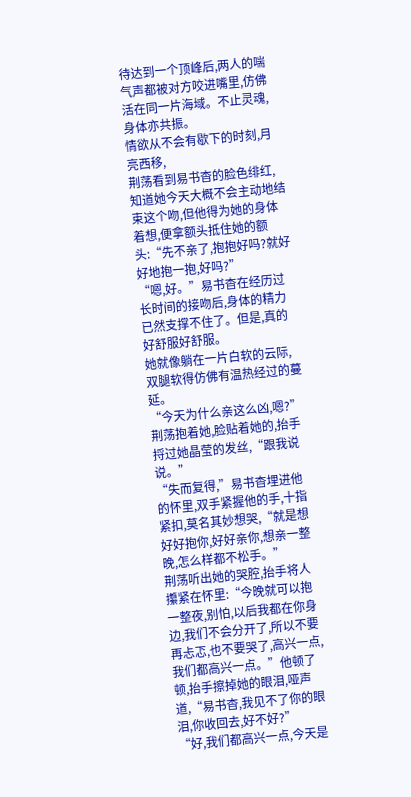待达到一个顶峰后,两人的喘气声都被对方咬进嘴里,仿佛活在同一片海域。不止灵魂,身体亦共振。
情欲从不会有歇下的时刻,月亮西移,
荆荡看到易书杳的脸色绯红,知道她今天大概不会主动地结束这个吻,但他得为她的身体着想,便拿额头抵住她的额头:“先不亲了,抱抱好吗?就好好地抱一抱,好吗?”
“嗯,好。”易书杳在经历过长时间的接吻后,身体的精力已然支撑不住了。但是,真的好舒服好舒服。
她就像躺在一片白软的云际,双腿软得仿佛有温热经过的蔓延。
“今天为什么亲这么凶,嗯?”荆荡抱着她,脸贴着她的,抬手捋过她晶莹的发丝,“跟我说说。”
“失而复得,”易书杳埋进他的怀里,双手紧握他的手,十指紧扣,莫名其妙想哭,“就是想好好抱你,好好亲你,想亲一整晚,怎么样都不松手。”
荆荡听出她的哭腔,抬手将人攥紧在怀里:“今晚就可以抱一整夜,别怕,以后我都在你身边,我们不会分开了,所以不要再忐忑,也不要哭了,高兴一点,我们都高兴一点。”他顿了顿,抬手擦掉她的眼泪,哑声道,“易书杳,我见不了你的眼泪,你收回去,好不好?”
“好,我们都高兴一点,今天是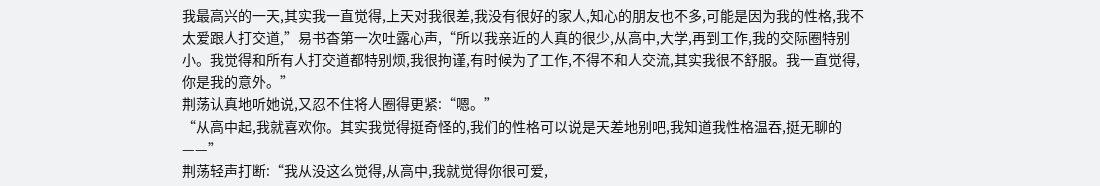我最高兴的一天,其实我一直觉得,上天对我很差,我没有很好的家人,知心的朋友也不多,可能是因为我的性格,我不太爱跟人打交道,”易书杳第一次吐露心声,“所以我亲近的人真的很少,从高中,大学,再到工作,我的交际圈特别小。我觉得和所有人打交道都特别烦,我很拘谨,有时候为了工作,不得不和人交流,其实我很不舒服。我一直觉得,你是我的意外。”
荆荡认真地听她说,又忍不住将人圈得更紧:“嗯。”
“从高中起,我就喜欢你。其实我觉得挺奇怪的,我们的性格可以说是天差地别吧,我知道我性格温吞,挺无聊的——”
荆荡轻声打断:“我从没这么觉得,从高中,我就觉得你很可爱,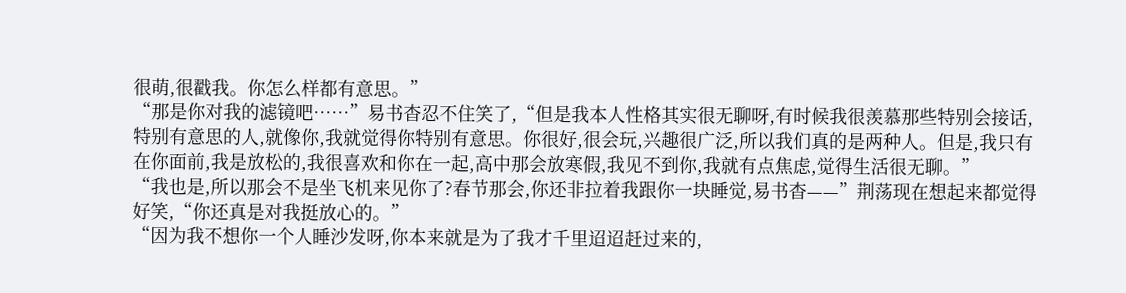很萌,很戳我。你怎么样都有意思。”
“那是你对我的滤镜吧……”易书杳忍不住笑了,“但是我本人性格其实很无聊呀,有时候我很羡慕那些特别会接话,特别有意思的人,就像你,我就觉得你特别有意思。你很好,很会玩,兴趣很广泛,所以我们真的是两种人。但是,我只有在你面前,我是放松的,我很喜欢和你在一起,高中那会放寒假,我见不到你,我就有点焦虑,觉得生活很无聊。”
“我也是,所以那会不是坐飞机来见你了?春节那会,你还非拉着我跟你一块睡觉,易书杳——”荆荡现在想起来都觉得好笑,“你还真是对我挺放心的。”
“因为我不想你一个人睡沙发呀,你本来就是为了我才千里迢迢赶过来的,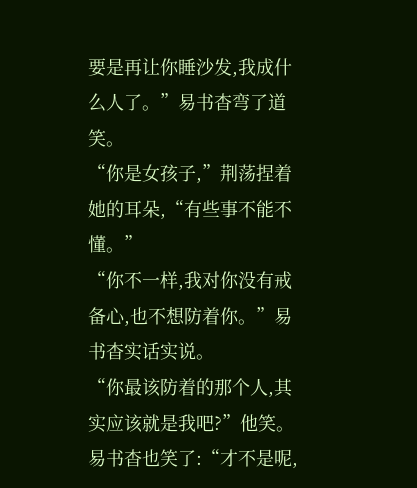要是再让你睡沙发,我成什么人了。”易书杳弯了道笑。
“你是女孩子,”荆荡捏着她的耳朵,“有些事不能不懂。”
“你不一样,我对你没有戒备心,也不想防着你。”易书杳实话实说。
“你最该防着的那个人,其实应该就是我吧?”他笑。
易书杳也笑了:“才不是呢,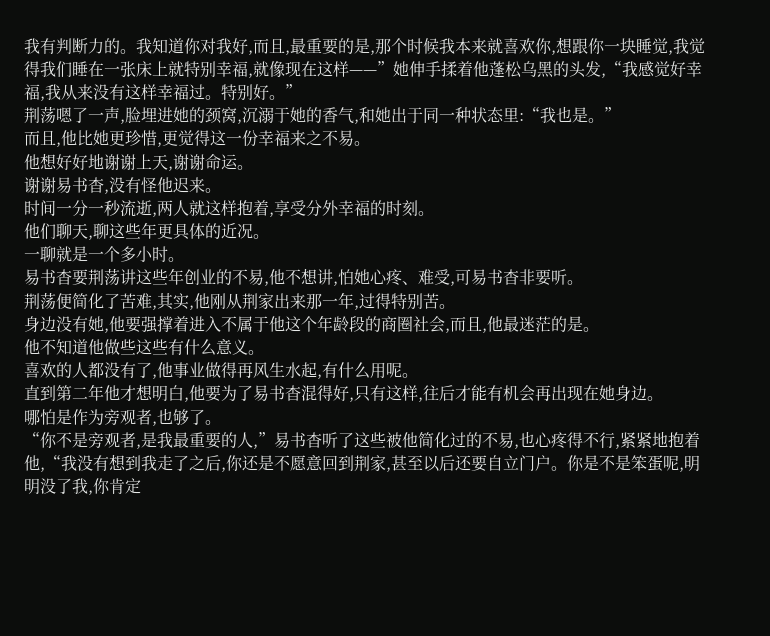我有判断力的。我知道你对我好,而且,最重要的是,那个时候我本来就喜欢你,想跟你一块睡觉,我觉得我们睡在一张床上就特别幸福,就像现在这样——”她伸手揉着他蓬松乌黑的头发,“我感觉好幸福,我从来没有这样幸福过。特别好。”
荆荡嗯了一声,脸埋进她的颈窝,沉溺于她的香气,和她出于同一种状态里:“我也是。”
而且,他比她更珍惜,更觉得这一份幸福来之不易。
他想好好地谢谢上天,谢谢命运。
谢谢易书杳,没有怪他迟来。
时间一分一秒流逝,两人就这样抱着,享受分外幸福的时刻。
他们聊天,聊这些年更具体的近况。
一聊就是一个多小时。
易书杳要荆荡讲这些年创业的不易,他不想讲,怕她心疼、难受,可易书杳非要听。
荆荡便简化了苦难,其实,他刚从荆家出来那一年,过得特别苦。
身边没有她,他要强撑着进入不属于他这个年龄段的商圈社会,而且,他最迷茫的是。
他不知道他做些这些有什么意义。
喜欢的人都没有了,他事业做得再风生水起,有什么用呢。
直到第二年他才想明白,他要为了易书杳混得好,只有这样,往后才能有机会再出现在她身边。
哪怕是作为旁观者,也够了。
“你不是旁观者,是我最重要的人,”易书杳听了这些被他简化过的不易,也心疼得不行,紧紧地抱着他,“我没有想到我走了之后,你还是不愿意回到荆家,甚至以后还要自立门户。你是不是笨蛋呢,明明没了我,你肯定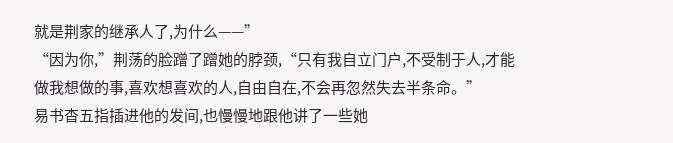就是荆家的继承人了,为什么——”
“因为你,”荆荡的脸蹭了蹭她的脖颈,“只有我自立门户,不受制于人,才能做我想做的事,喜欢想喜欢的人,自由自在,不会再忽然失去半条命。”
易书杳五指插进他的发间,也慢慢地跟他讲了一些她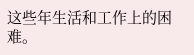这些年生活和工作上的困难。